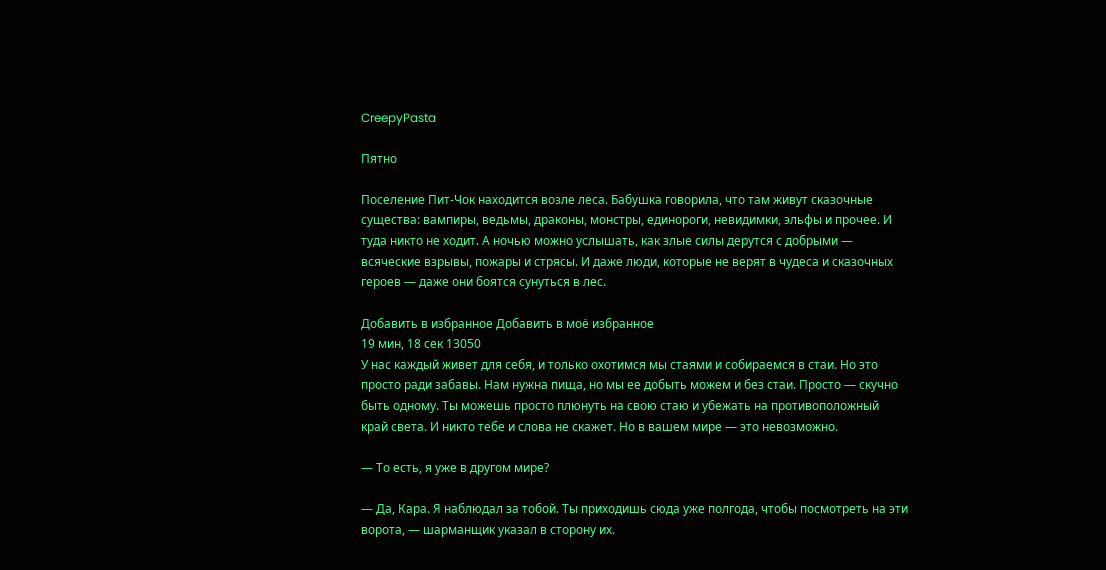CreepyPasta

Пятно

Поселение Пит-Чок находится возле леса. Бабушка говорила, что там живут сказочные существа: вампиры, ведьмы, драконы, монстры, единороги, невидимки, эльфы и прочее. И туда никто не ходит. А ночью можно услышать, как злые силы дерутся с добрыми — всяческие взрывы, пожары и стрясы. И даже люди, которые не верят в чудеса и сказочных героев — даже они боятся сунуться в лес.

Добавить в избранное Добавить в моё избранное
19 мин, 18 сек 13050
У нас каждый живет для себя, и только охотимся мы стаями и собираемся в стаи. Но это просто ради забавы. Нам нужна пища, но мы ее добыть можем и без стаи. Просто — скучно быть одному. Ты можешь просто плюнуть на свою стаю и убежать на противоположный край света. И никто тебе и слова не скажет. Но в вашем мире — это невозможно.

— То есть, я уже в другом мире?

— Да, Кара. Я наблюдал за тобой. Ты приходишь сюда уже полгода, чтобы посмотреть на эти ворота, — шарманщик указал в сторону их.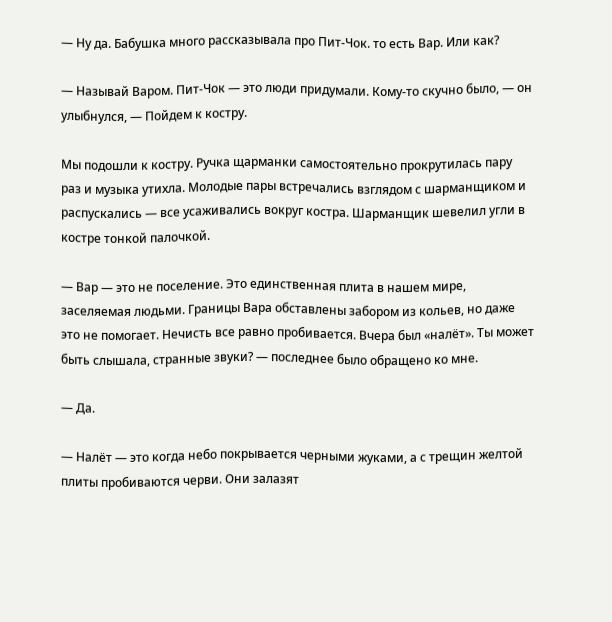— Ну да. Бабушка много рассказывала про Пит-Чок. то есть Вар. Или как?

— Называй Варом. Пит-Чок — это люди придумали. Кому-то скучно было, — он улыбнулся, — Пойдем к костру.

Мы подошли к костру. Ручка щарманки самостоятельно прокрутилась пару раз и музыка утихла. Молодые пары встречались взглядом с шарманщиком и распускались — все усаживались вокруг костра. Шарманщик шевелил угли в костре тонкой палочкой.

— Вар — это не поселение. Это единственная плита в нашем мире, заселяемая людьми. Границы Вара обставлены забором из кольев, но даже это не помогает. Нечисть все равно пробивается. Вчера был «налёт». Ты может быть слышала, странные звуки? — последнее было обращено ко мне.

— Да.

— Налёт — это когда небо покрывается черными жуками, а с трещин желтой плиты пробиваются черви. Они залазят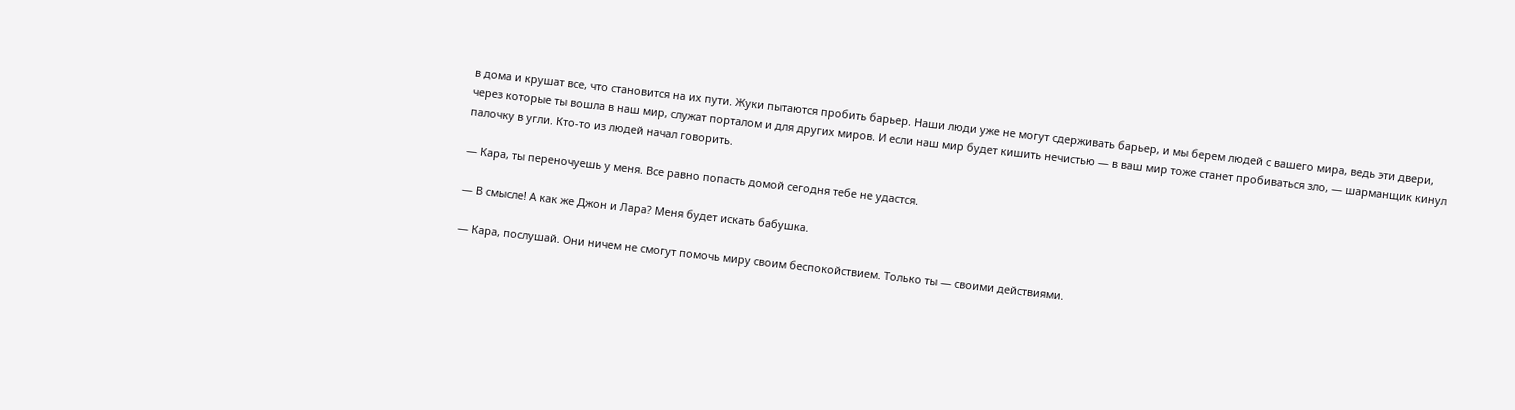в дома и крушат все, что становится на их пути. Жуки пытаются пробить барьер. Наши люди уже не могут сдерживать барьер, и мы берем людей с вашего мира, ведь эти двери, через которые ты вошла в наш мир, служат порталом и для других миров. И если наш мир будет кишить нечистью — в ваш мир тоже станет пробиваться зло, — шарманщик кинул палочку в угли. Кто-то из людей начал говорить.

— Кара, ты переночуешь у меня. Все равно попасть домой сегодня тебе не удастся.

— В смысле! А как же Джон и Лара? Меня будет искать бабушка.

— Кара, послушай. Они ничем не смогут помочь миру своим беспокойствием. Только ты — своими действиями.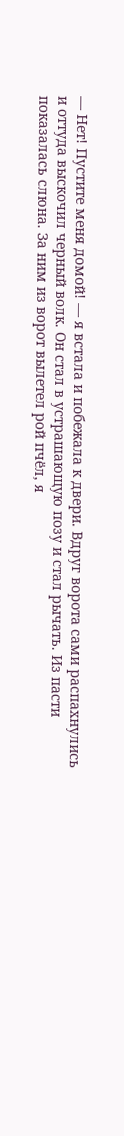— Нет! Пустите меня домой! — я встала и побежала к двери. Вдруг ворота сами распахнулись и оттуда выскочил черный волк. Он стал в устрашающую позу и стал рычать. Из пасти показалась слюна. За ним из ворот вылетел рой пчёл, я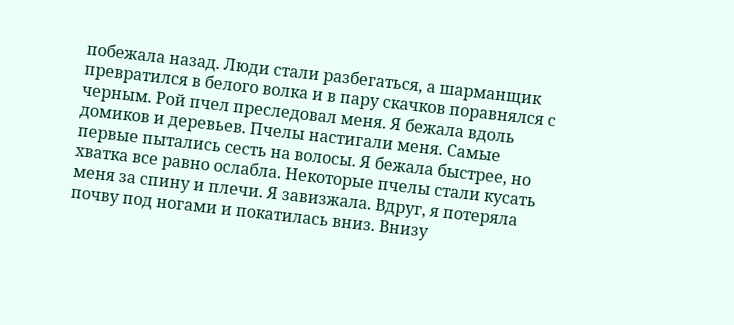побежала назад. Люди стали разбегаться, а шарманщик превратился в белого волка и в пару скачков поравнялся с черным. Рой пчел преследовал меня. Я бежала вдоль домиков и деревьев. Пчелы настигали меня. Самые первые пытались сесть на волосы. Я бежала быстрее, но хватка все равно ослабла. Некоторые пчелы стали кусать меня за спину и плечи. Я завизжала. Вдруг, я потеряла почву под ногами и покатилась вниз. Внизу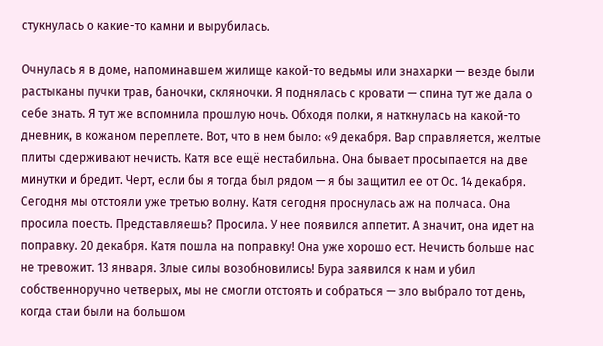стукнулась о какие-то камни и вырубилась.

Очнулась я в доме, напоминавшем жилище какой-то ведьмы или знахарки — везде были растыканы пучки трав, баночки, скляночки. Я поднялась с кровати — спина тут же дала о себе знать. Я тут же вспомнила прошлую ночь. Обходя полки, я наткнулась на какой-то дневник, в кожаном переплете. Вот, что в нем было: «9 декабря. Вар справляется, желтые плиты сдерживают нечисть. Катя все ещё нестабильна. Она бывает просыпается на две минутки и бредит. Черт, если бы я тогда был рядом — я бы защитил ее от Ос. 14 декабря. Сегодня мы отстояли уже третью волну. Катя сегодня проснулась аж на полчаса. Она просила поесть. Представляешь? Просила. У нее появился аппетит. А значит, она идет на поправку. 20 декабря. Катя пошла на поправку! Она уже хорошо ест. Нечисть больше нас не тревожит. 13 января. Злые силы возобновились! Бура заявился к нам и убил собственноручно четверых, мы не смогли отстоять и собраться — зло выбрало тот день, когда стаи были на большом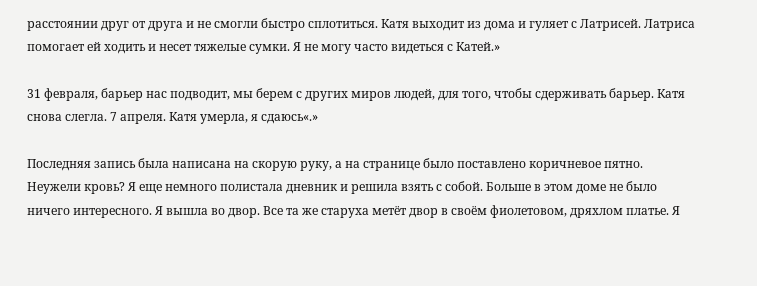расстоянии друг от друга и не смогли быстро сплотиться. Катя выходит из дома и гуляет с Латрисей. Латриса помогает ей ходить и несет тяжелые сумки. Я не могу часто видеться с Катей.»

31 февраля, барьер нас подводит, мы берем с других миров людей, для того, чтобы сдерживать барьер. Катя снова слегла. 7 апреля. Катя умерла, я сдаюсь«.»

Последняя запись была написана на скорую руку, а на странице было поставлено коричневое пятно. Неужели кровь? Я еще немного полистала дневник и решила взять с собой. Больше в этом доме не было ничего интересного. Я вышла во двор. Все та же старуха метёт двор в своём фиолетовом, дряхлом платье. Я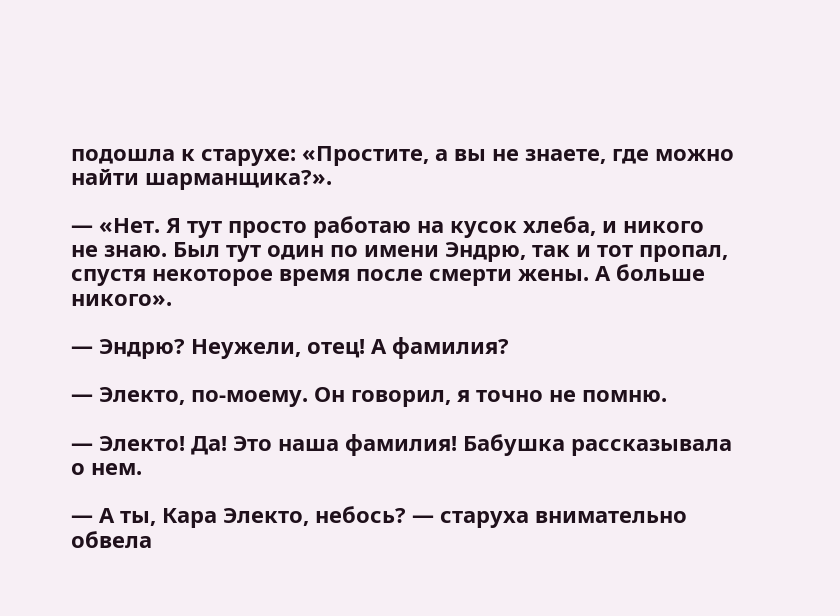подошла к старухе: «Простите, а вы не знаете, где можно найти шарманщика?».

— «Нет. Я тут просто работаю на кусок хлеба, и никого не знаю. Был тут один по имени Эндрю, так и тот пропал, спустя некоторое время после смерти жены. А больше никого».

— Эндрю? Неужели, отец! А фамилия?

— Электо, по-моему. Он говорил, я точно не помню.

— Электо! Да! Это наша фамилия! Бабушка рассказывала о нем.

— А ты, Кара Электо, небось? — старуха внимательно обвела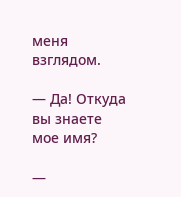меня взглядом.

— Да! Откуда вы знаете мое имя?

—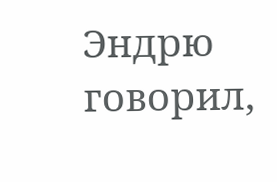Эндрю говорил,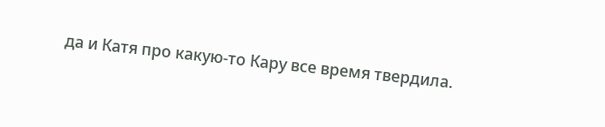да и Катя про какую-то Кару все время твердила.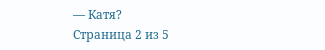— Катя?
Страница 2 из 5